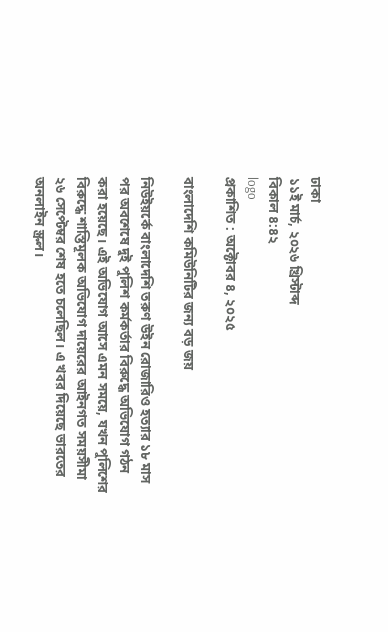ঢাকা
১১ই মার্চ, ২০২৬ খ্রিস্টাব্দ
বিকাল ৪:৪২
logo
প্রকাশিত : অক্টোবর ৪, ২০২৫

বাংলাদেশি কমিউনিটির জন্য বড় জয়

নিউইয়র্কে বাংলাদেশি তরুণ উইন রোজারিও হত্যার ১৮ মাস পর অবশেষে দুই পুলিশ কর্মকর্তার বিরুদ্ধে অভিযোগ গঠন করা হয়েছে। এই অভিযোগ আসে এমন সময়ে, যখন পুলিশের বিরুদ্ধে শাস্তিমূলক অভিযোগ দায়েরের আইনগত সময়সীমা ২৬ সেপ্টেম্বর শেষ হতে চলেছিল। এ খবর দিয়েছে ভারতের অনলাইন স্ক্রল।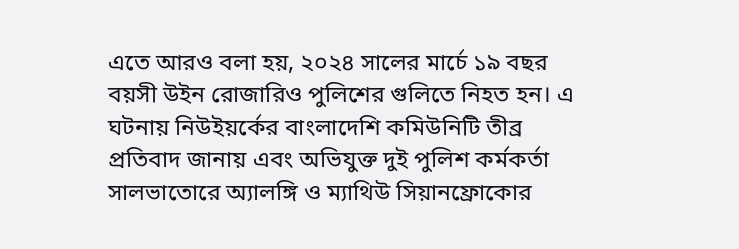এতে আরও বলা হয়, ২০২৪ সালের মার্চে ১৯ বছর বয়সী উইন রোজারিও পুলিশের গুলিতে নিহত হন। এ ঘটনায় নিউইয়র্কের বাংলাদেশি কমিউনিটি তীব্র প্রতিবাদ জানায় এবং অভিযুক্ত দুই পুলিশ কর্মকর্তা সালভাতোরে অ্যালঙ্গি ও ম্যাথিউ সিয়ানফ্রোকোর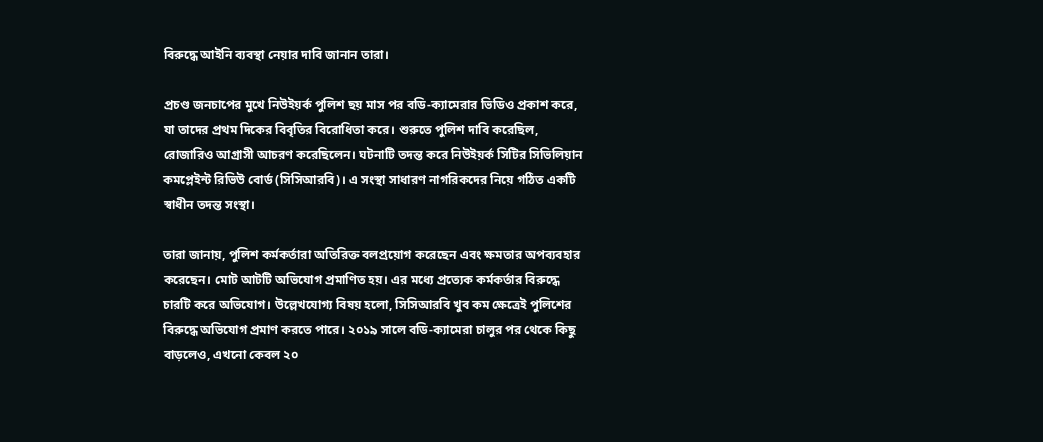বিরুদ্ধে আইনি ব্যবস্থা নেয়ার দাবি জানান তারা।

প্রচণ্ড জনচাপের মুখে নিউইয়র্ক পুলিশ ছয় মাস পর বডি-ক্যামেরার ভিডিও প্রকাশ করে, যা তাদের প্রথম দিকের বিবৃতির বিরোধিতা করে। শুরুতে পুলিশ দাবি করেছিল, রোজারিও আগ্রাসী আচরণ করেছিলেন। ঘটনাটি তদন্ত করে নিউইয়র্ক সিটির সিভিলিয়ান কমপ্লেইন্ট রিভিউ বোর্ড (সিসিআরবি)। এ সংস্থা সাধারণ নাগরিকদের নিয়ে গঠিত একটি স্বাধীন তদন্ত সংস্থা।

তারা জানায়, পুলিশ কর্মকর্তারা অতিরিক্ত বলপ্রয়োগ করেছেন এবং ক্ষমতার অপব্যবহার করেছেন। মোট আটটি অভিযোগ প্রমাণিত হয়। এর মধ্যে প্রত্যেক কর্মকর্তার বিরুদ্ধে চারটি করে অভিযোগ। উল্লেখযোগ্য বিষয় হলো, সিসিআরবি খুব কম ক্ষেত্রেই পুলিশের বিরুদ্ধে অভিযোগ প্রমাণ করতে পারে। ২০১৯ সালে বডি-ক্যামেরা চালুর পর থেকে কিছু বাড়লেও, এখনো কেবল ২০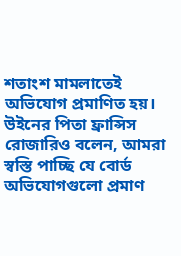শতাংশ মামলাতেই অভিযোগ প্রমাণিত হয়। উইনের পিতা ফ্রান্সিস রোজারিও বলেন, আমরা স্বস্তি পাচ্ছি যে বোর্ড অভিযোগগুলো প্রমাণ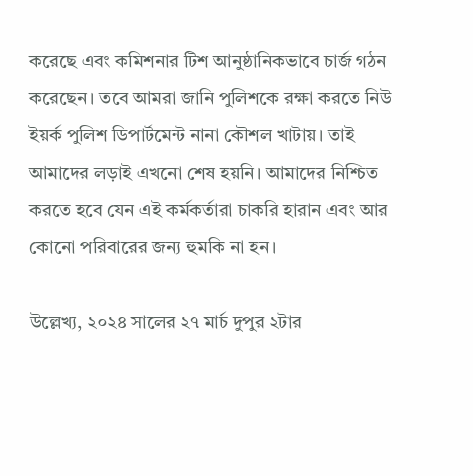করেছে এবং কমিশনার টিশ আনুষ্ঠানিকভাবে চার্জ গঠন করেছেন। তবে আমরা জানি পুলিশকে রক্ষা করতে নিউ ইয়র্ক পুলিশ ডিপার্টমেন্ট নানা কৌশল খাটায়। তাই আমাদের লড়াই এখনো শেষ হয়নি। আমাদের নিশ্চিত করতে হবে যেন এই কর্মকর্তারা চাকরি হারান এবং আর কোনো পরিবারের জন্য হুমকি না হন।

উল্লেখ্য, ২০২৪ সালের ২৭ মার্চ দুপুর ২টার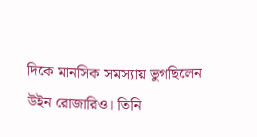দিকে মানসিক সমস্যায় ভুগছিলেন উইন রোজারিও। তিনি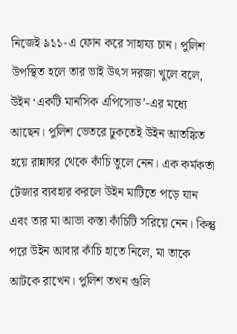নিজেই ৯১১-এ ফোন করে সাহায্য চান। পুলিশ উপস্থিত হলে তার ভাই উৎস দরজা খুলে বলে, উইন ‘একটি মানসিক এপিসোড’-এর মধ্যে আছেন। পুলিশ ভেতরে ঢুকতেই উইন আতঙ্কিত হয়ে রান্নাঘর থেকে কাঁচি তুলে নেন। এক কর্মকর্তা টেজার ব্যবহার করলে উইন মাটিতে পড়ে যান এবং তার মা আভা কস্তা কাঁচিটি সরিয়ে নেন। কিন্তু পরে উইন আবার কাঁচি হাতে নিলে, মা তাকে আটকে রাখেন। পুলিশ তখন গুলি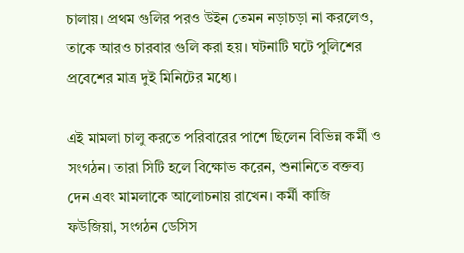চালায়। প্রথম গুলির পরও উইন তেমন নড়াচড়া না করলেও, তাকে আরও চারবার গুলি করা হয়। ঘটনাটি ঘটে পুলিশের প্রবেশের মাত্র দুই মিনিটের মধ্যে।

এই মামলা চালু করতে পরিবারের পাশে ছিলেন বিভিন্ন কর্মী ও সংগঠন। তারা সিটি হলে বিক্ষোভ করেন, শুনানিতে বক্তব্য দেন এবং মামলাকে আলোচনায় রাখেন। কর্মী কাজি ফউজিয়া, সংগঠন ডেসিস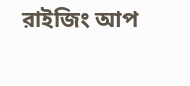রাইজিং আপ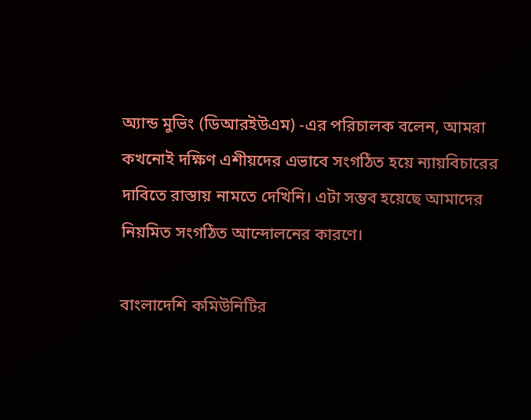অ্যান্ড মুভিং (ডিআরইউএম) -এর পরিচালক বলেন, আমরা কখনোই দক্ষিণ এশীয়দের এভাবে সংগঠিত হয়ে ন্যায়বিচারের দাবিতে রাস্তায় নামতে দেখিনি। এটা সম্ভব হয়েছে আমাদের নিয়মিত সংগঠিত আন্দোলনের কারণে।

বাংলাদেশি কমিউনিটির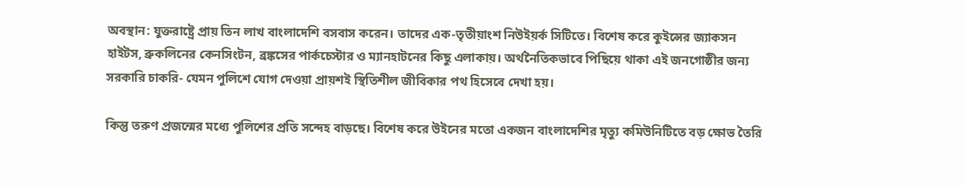অবস্থান: যুক্তরাষ্ট্রে প্রায় তিন লাখ বাংলাদেশি বসবাস করেন। তাদের এক-তৃতীয়াংশ নিউইয়র্ক সিটিতে। বিশেষ করে কুইন্সের জ্যাকসন হাইটস, ব্রুকলিনের কেনসিংটন, ব্রঙ্কসের পার্কচেস্টার ও ম্যানহাটনের কিছু এলাকায়। অর্থনৈতিকভাবে পিছিয়ে থাকা এই জনগোষ্ঠীর জন্য সরকারি চাকরি- যেমন পুলিশে যোগ দেওয়া প্রায়শই স্থিতিশীল জীবিকার পথ হিসেবে দেখা হয়।

কিন্তু তরুণ প্রজন্মের মধ্যে পুলিশের প্রতি সন্দেহ বাড়ছে। বিশেষ করে উইনের মতো একজন বাংলাদেশির মৃত্যু কমিউনিটিতে বড় ক্ষোভ তৈরি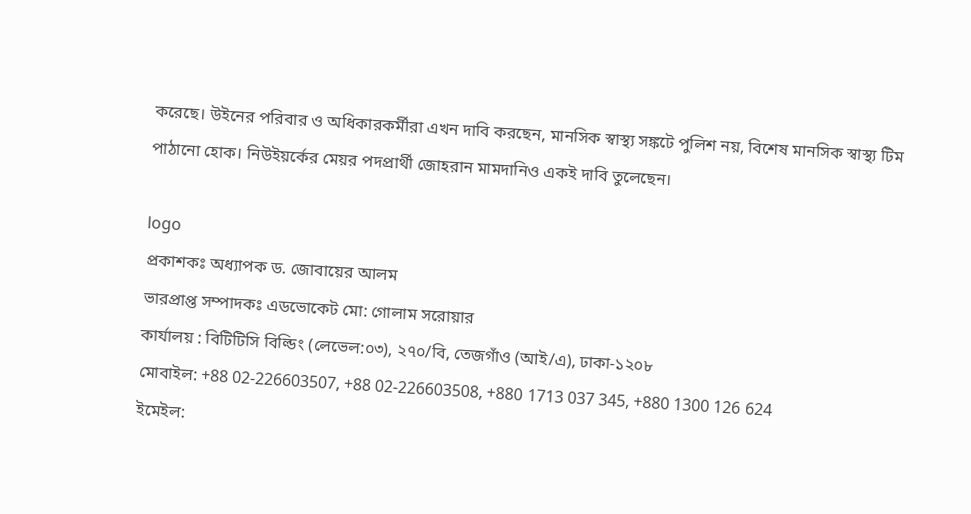করেছে। উইনের পরিবার ও অধিকারকর্মীরা এখন দাবি করছেন, মানসিক স্বাস্থ্য সঙ্কটে পুলিশ নয়, বিশেষ মানসিক স্বাস্থ্য টিম পাঠানো হোক। নিউইয়র্কের মেয়র পদপ্রার্থী জোহরান মামদানিও একই দাবি তুলেছেন।

logo
প্রকাশকঃ অধ্যাপক ড. জোবায়ের আলম
ভারপ্রাপ্ত সম্পাদকঃ এডভোকেট মো: গোলাম সরোয়ার
কার্যালয় : বিটিটিসি বিল্ডিং (লেভেল:০৩), ২৭০/বি, তেজগাঁও (আই/এ), ঢাকা-১২০৮
মোবাইল: +88 02-226603507, +88 02-226603508, +880 1713 037 345, +880 1300 126 624
ইমেইল: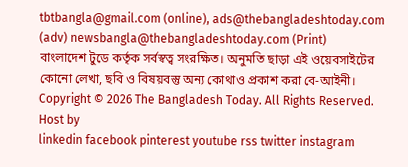tbtbangla@gmail.com (online), ads@thebangladeshtoday.com (adv) newsbangla@thebangladeshtoday.com (Print)
বাংলাদেশ টুডে কর্তৃক সর্বস্বত্ব সংরক্ষিত। অনুমতি ছাড়া এই ওয়েবসাইটের কোনো লেখা, ছবি ও বিষয়বস্তু অন্য কোথাও প্রকাশ করা বে-আইনী।
Copyright © 2026 The Bangladesh Today. All Rights Reserved.
Host by
linkedin facebook pinterest youtube rss twitter instagram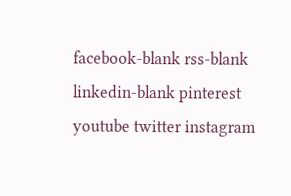facebook-blank rss-blank linkedin-blank pinterest youtube twitter instagram